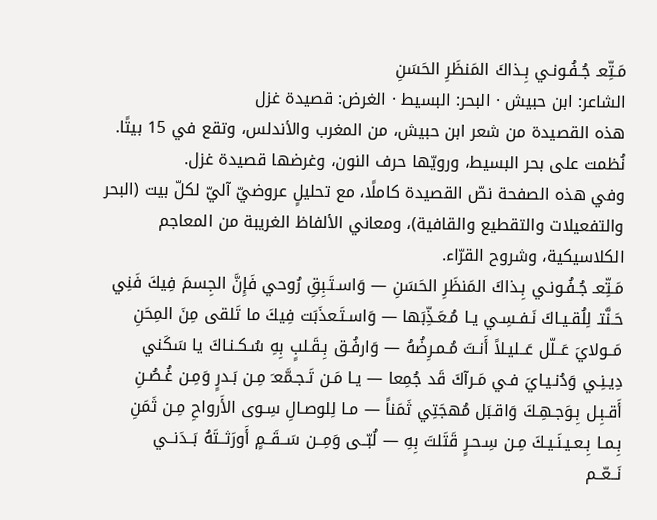مَـتِّعـ جُـفُـونـي بِـذاكَ المَنظَرِ الحَسَنِ
الشاعر: ابن حبيش · البحر: البسيط · الغرض: قصيدة غزل
هذه القصيدة من شعر ابن حبيش، من المغرب والأندلس، وتقع في 15 بيتًا. نُظمت على بحر البسيط، ورويّها حرف النون، وغرضها قصيدة غزل.
وفي هذه الصفحة نصّ القصيدة كاملًا، مع تحليلٍ عروضيّ آليّ لكلّ بيت (البحر والتفعيلات والتقطيع والقافية)، ومعاني الألفاظ الغريبة من المعاجم الكلاسيكية، وشروح القرّاء.
مَـتِّعـ جُـفُـونـي بِـذاكَ المَنظَرِ الحَسَنِ — وَاسـتَـبِقِ رُوحي فَإِنَّ الجِسمَ فِيكَ فَنِي
حَـنَّتـ لِلُقـيـاكَ نَـفـسِـي يـا مُـعَـذِّبَها — وَاسـتَـعذَبَت فِيكَ ما تَلقى مِنَ المِحَنِ
مَــولايَ عَــلّل عَــليـلاً أَنـتَ مُـمـرِضُهُ — وَارفُـق بِـقَـلبٍ بِهِ سُـكـنـاكَ يا سَكَني
دِيـنِـي وَدُنـيـايَ فـي مَـرآكَ قَد جُمِعا — يـا مَـن تَـجـمَّعـَ مِـن بَـدرٍ وَمِـن غُـصُـنِ
أَقـبِـل بِـوَجـهِـكَ وَاقـبَل مُهجَتِي ثَمَناً — مـا لِلوصـالِ سِـوى الأَرواحِ مِـن ثَمَنِ
بِـمـا بِـعـيـنَـيـكَ مِـن سِـحـرٍ قَتَلتَ بِهِ — لُبّــى وَمِــن سَــقَــمٍ أَورَثــتَهُ بَــدَنــي
نَــعّــم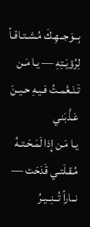بِــوَجــهِـكَ مُـشـتـاقـاً لِرُؤيَـتِهِ — يـا مَـن تَـنَـعَّمـتُ فـيـهِ حـيـنَ عَـذَّبَني
يـا مَـن إِذا لَمَـحَـتـهُ مُـقـلَتـي قَدَحَت — نــاراً تُــنِــيـرُ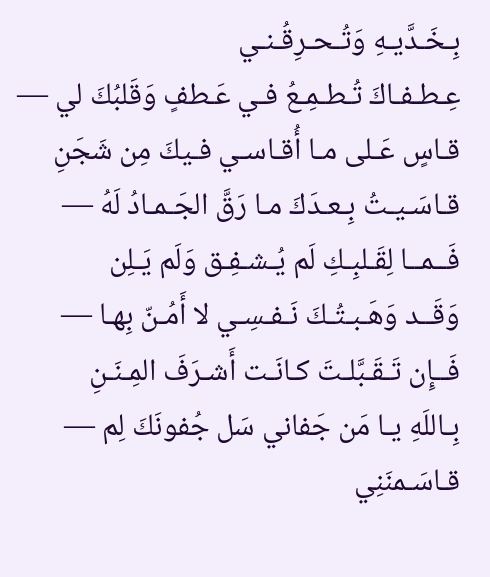بِـخَـدَّيـهِ وَتُـحـرِقُـنـي
عِـطـفـاكَ تُـطـمِـعُ فـي عَـطفٍ وَقَلبُكَ لي — قـاسٍ عَـلى مـا أُقـاسـي فـيكَ مِن شَجَنِ
قـاسَـيـتُ بِـعـدَكَ مـا رَقَّ الجَـمـادُ لَهُ — فَــمــا لِقَـلبِـكِ لَم يُـشـفِـق وَلَم يَـلِن
وَقَــد وَهَـبـتُـكَ نَـفـسِـي لا أَمُـنّ بِهـا — فَــإِن تَـقَـبَّلـتَ كـانَـت أَشـرَفَ المِـنَـنِ
بِـاللَهِ يـا مَن جَفاني سَل جُفونَكَ لِم — قـاسَـمنَنِي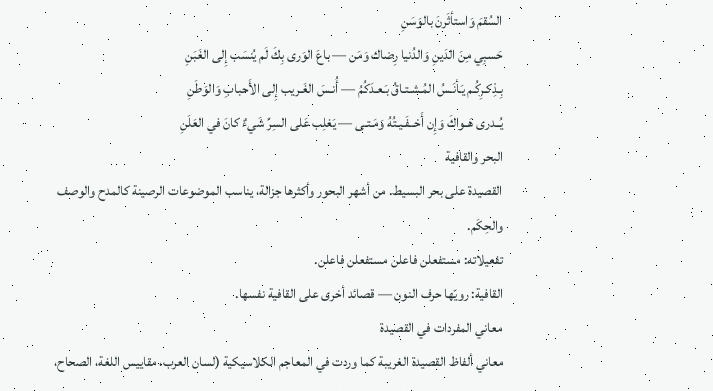السُقمَ وَاستأثَرنَ بالوَسَنِ
حَسبِي مِنَ الدَينِ وَالدُنيا رِضاك وَمَن — باعَ الوَرى بِكَ لَم يُنسَب إِلى الغَبَنِ
بِـذِكـرِكُـم يَـأنَـسُ المُـشـتـاقُ بَـعـدَكُمُ — أُنـسَ الغَـريب إِلى الأَحبابِ وَالوَطَنِ
يُــدرى هَــواكَ وَإِن أَخــفَـيـتُهُ وَمَـتـى — يَغلِب عَلى السِرِّ شَيءٌ كانَ في العَلَنِ
البحر والقافية
القصيدة على بحر البسيط. من أشهر البحور وأكثرها جزالة، يناسب الموضوعات الرصينة كالمدح والوصف والحِكَم.
تفعيلاته: مستفعلن فاعلن مستفعلن فاعلن.
القافية: رويّها حرف النون — قصائد أخرى على القافية نفسها.
معاني المفردات في القصيدة
معاني ألفاظ القصيدة الغريبة كما وردت في المعاجم الكلاسيكية (لسان العرب، مقاييس اللغة، الصحاح،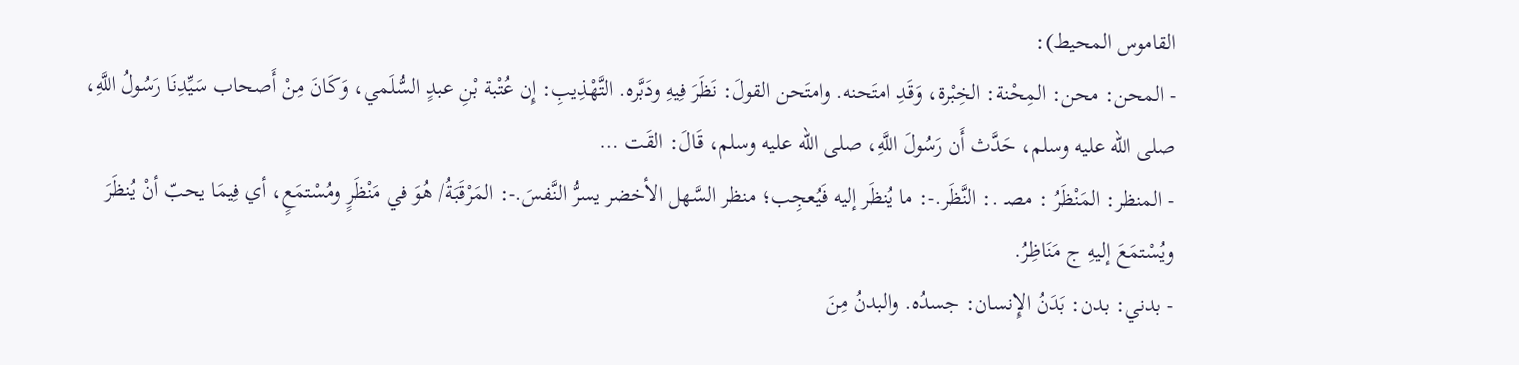القاموس المحيط):
- المحن: محن: المِحْنة: الخِبْرة، وَقَدِ امتَحنه. وامتَحن القولَ: نَظَرَ فِيهِ ودَبَّره. التَّهْذِيبِ: إِن عُتْبة بْنِ عبدٍ السُّلَمي، وَكَانَ مِنْ أَصحاب سَيِّدِنَا رَسُولُ اللَّهِ، صلى الله عليه وسلم، حَدَّث أَن رَسُولَ اللَّهِ، صلى الله عليه وسلم، قَالَ: القَت …
- المنظر: المَنْظَرُ : مصـ .: النَّظَر.-: ما يُنظَر إليه فَيُعجِب؛ منظر السَّهل الأخضر يسرُّ النَّفسَ.-: المَرْقَبَةُ/ هُوَ في مَنْظَرٍ ومُسْتمَعٍ، أي فِيمَا يحبّ أنْ يُنظَرَ ويُسْتمَعَ إليهِ ج مَنَاظِرُ.
- بدني: بدن: بَدَنُ الإِنسان: جسدُه. والبدنُ مِنَ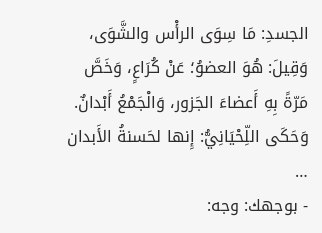الجسدِ: مَا سِوَى الرأْس والشَّوَى، وَقِيلَ: هُوَ العضوُ؛ عَنْ كُرَاعٍ، وَخَصَّ مَرّةً بِهِ أَعضاءَ الجَزور، وَالْجَمْعُ أَبْدانٌ. وَحَكَى اللِّحْيَانِيُّ: إِنها لحَسنةُ الأَبدان …
- بوجهك: وجه: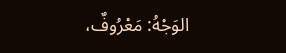الوَجْهُ: مَعْرُوفٌ،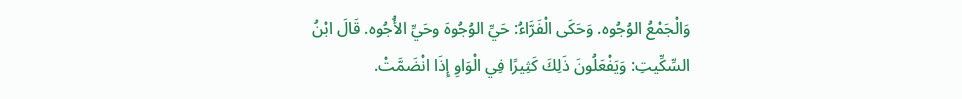وَالْجَمْعُ الوُجُوه. وَحَكَى الْفَرَّاءُ: حَيِّ الوُجُوهَ وحَيِّ الأُجُوه. قَالَ ابْنُ السِّكِّيتِ: وَيَفْعَلُونَ ذَلِكَ كَثِيرًا فِي الْوَاوِ إِذَا انْضَمَّتْ.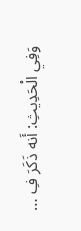وَفِي الْحَدِيثِ: أَنه ذَكَرَ فِ …